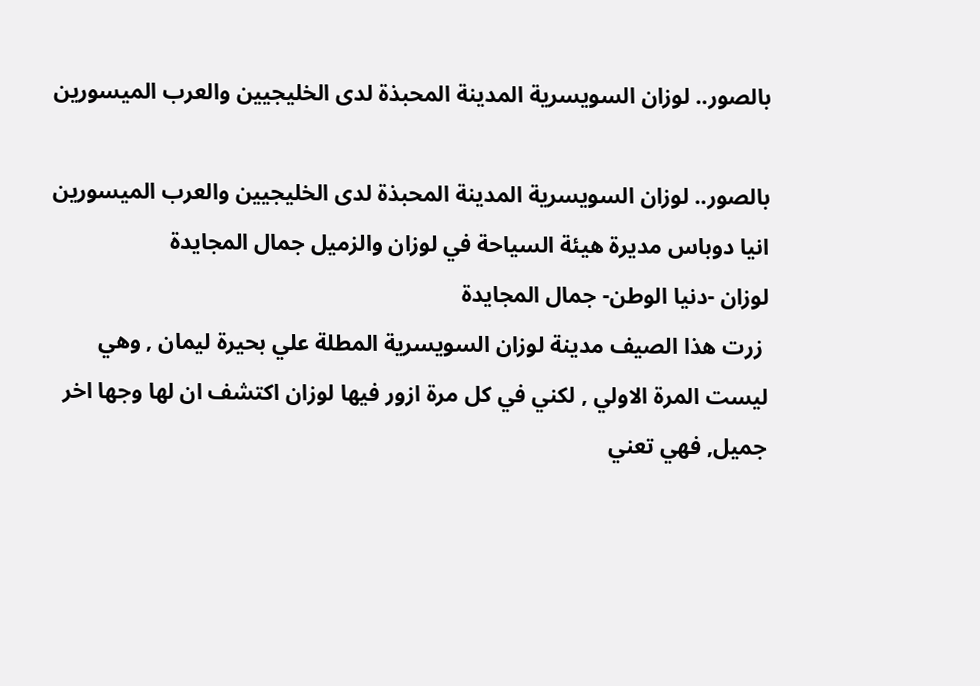بالصور.. لوزان السويسرية المدينة المحبذة لدى الخليجيين والعرب الميسورين

بالصور.. لوزان السويسرية المدينة المحبذة لدى الخليجيين والعرب الميسورين
انيا دوباس مديرة هيئة السياحة في لوزان والزميل جمال المجايدة
لوزان -دنيا الوطن- جمال المجايدة
 زرت هذا الصيف مدينة لوزان السويسرية المطلة علي بحيرة ليمان , وهي ليست المرة الاولي , لكني في كل مرة ازور فيها لوزان اكتشف ان لها وجها اخر جميل, فهي تعني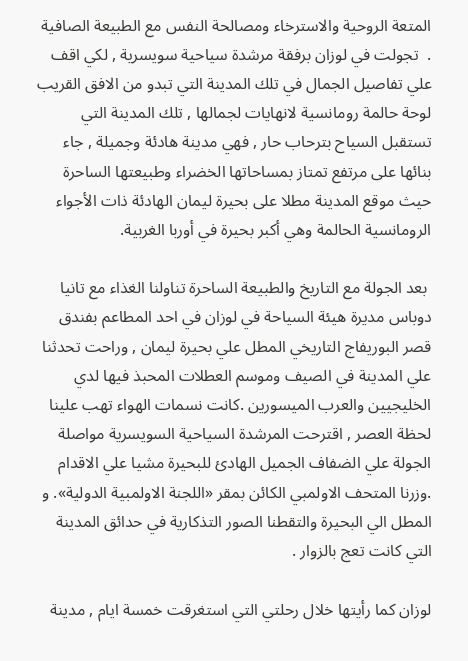المتعة الروحية والاسترخاء ومصالحة النفس مع الطبيعة الصافية .  تجولت في لوزان برفقة مرشدة سياحية سويسرية , لكي اقف علي تفاصيل الجمال في تلك المدينة التي تبدو من الافق القريب لوحة حالمة رومانسية لانهايات لجمالها , تلك المدينة التي تستقبل السياح بترحاب حار , فهي مدينة هادئة وجميلة , جاء بنائها على مرتفع تمتاز بمساحاتها الخضراء وطبيعتها الساحرة حيث موقع المدينة مطلا على بحيرة ليمان الهادئة ذات الأجواء الرومانسية الحالمة وهي أكبر بحيرة في أوربا الغربية.

 بعد الجولة مع التاريخ والطبيعة الساحرة تناولنا الغذاء مع تانيا دوباس مديرة هيئة السياحة في لوزان في احد المطاعم بفندق قصر البوريفاج التاريخي المطل علي بحيرة ليمان , وراحت تحدثنا علي المدينة في الصيف وموسم العطلات المحبذ فيها لدي الخليجيين والعرب الميسورين .كانت نسمات الهواء تهب علينا لحظة العصر , اقترحت المرشدة السياحية السويسرية مواصلة الجولة علي الضفاف الجميل الهادئ للبحيرة مشيا علي الاقدام .وزرنا المتحف الاولمبي الكائن بمقر «اللجنة الاولمبية الدولية». و المطل الي البحيرة والتقطنا الصور التذكارية في حدائق المدينة التي كانت تعج بالزوار .

لوزان كما رأيتها خلال رحلتي التي استغرقت خمسة ايام , مدينة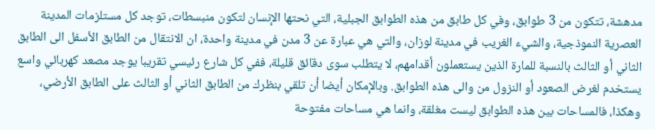مدهشة، تتكون من 3 طوابق، وفي كل طابق من هذه الطوابق الجبلية، التي نحتها الإنسان لتكون منبسطات، توجد كل مستلزمات المدينة العصرية النموذجية، والشيء الغريب في مدينة لوزان، والتي هي عبارة عن 3 مدن في مدينة واحدة، ان الانتقال من الطابق الأسفل الى الطابق الثاني أو الثالث بالنسبة للمارة الذين يستعملون أقدامهم، لا يتطلب سوى دقائق قليلة، ففي كل شارع رئيسي تقريبا يوجد مصعد كهربائي واسع يستخدم لغرض الصعود أو النزول من والى هذه الطوابق. وبالإمكان أيضا أن تلقي بنظرك من الطابق الثاني أو الثالث على الطابق الأرضي، وهكذا، فالمساحات بين هذه الطوابق ليست مغلقة، وانما هي مساحات مفتوحة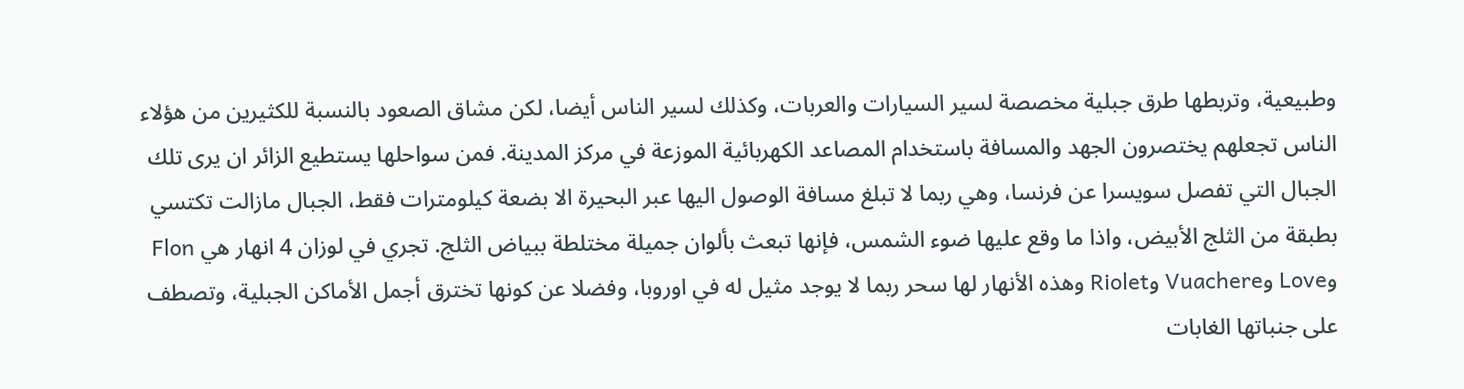وطبيعية، وتربطها طرق جبلية مخصصة لسير السيارات والعربات، وكذلك لسير الناس أيضا، لكن مشاق الصعود بالنسبة للكثيرين من هؤلاء الناس تجعلهم يختصرون الجهد والمسافة باستخدام المصاعد الكهربائية الموزعة في مركز المدينة. فمن سواحلها يستطيع الزائر ان يرى تلك الجبال التي تفصل سويسرا عن فرنسا، وهي ربما لا تبلغ مسافة الوصول اليها عبر البحيرة الا بضعة كيلومترات فقط، الجبال مازالت تكتسي بطبقة من الثلج الأبيض، واذا ما وقع عليها ضوء الشمس، فإنها تبعث بألوان جميلة مختلطة ببياض الثلج. تجري في لوزان 4 انهار هي Flon وLove وVuachere وRiolet وهذه الأنهار لها سحر ربما لا يوجد مثيل له في اوروبا، وفضلا عن كونها تخترق أجمل الأماكن الجبلية، وتصطف على جنباتها الغابات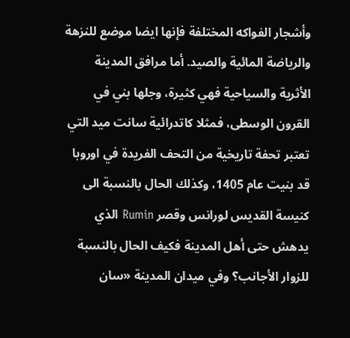وأشجار الفواكه المختلفة فإنها ايضا موضع للنزهة والرياضة المائية والصيد. أما مرافق المدينة الأثرية والسياحية فهي كثيرة، وجلها بني في القرون الوسطى، فمثلا كاتدرائية سانت ميد التي تعتبر تحفة تاريخية من التحف الفريدة في اوروبا قد بنيت عام 1405، وكذلك الحال بالنسبة الى كنيسة القديس لورانس وقصر Rumin الذي يدهش حتى أهل المدينة فكيف الحال بالنسبة للزوار الأجانب؟ وفي ميدان المدينة «سان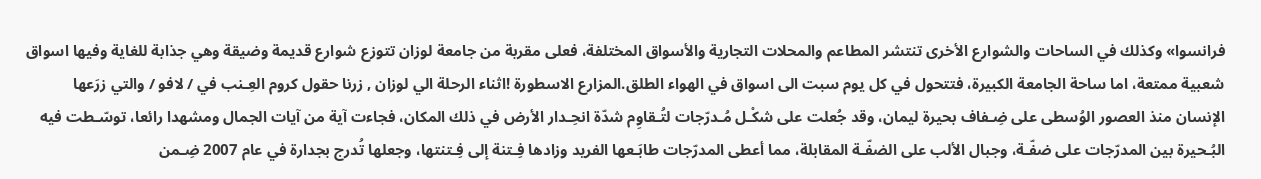فرانسوا» وكذلك في الساحات والشوارع الأخرى تنتشر المطاعم والمحلات التجارية والأسواق المختلفة، فعلى مقربة من جامعة لوزان تتوزع شوارع قديمة وضيقة وهي جذابة للغاية وفيها اسواق شعبية ممتعة، اما ساحة الجامعة الكبيرة، فتتحول في كل يوم سبت الى اسواق في الهواء الطلق.المزارع الاسطورة !اثناء الرحلة الي لوزان , زرنا حقول كروم العِـنب في / لافو / والتي زرَعها الإنسان منذ العصور الوُسطى على ضِـفاف بحيرة ليمان، وقد جُعلت على شكْـل مُـدرّجات لتُـقاوِم شدّة انحِـدار الأرض في ذلك المكان، فجاءت آية من آيات الجمال ومشهدا رائعا، توسّـطت فيه البُـحيرة بين المدرّجات على ضفّـة، وجبال الألب على الضفّـة المقابلة، مما أعطى المدرّجات طابَـعها الفريد وزادها فِـتنة إلى فِـتنتها، وجعلها تُدرج بجدارة في عام 2007 ضِـمن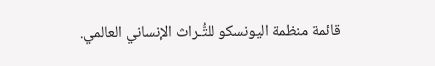قائمة منظمة اليونسكو للتُّـراث الإنساني العالمي.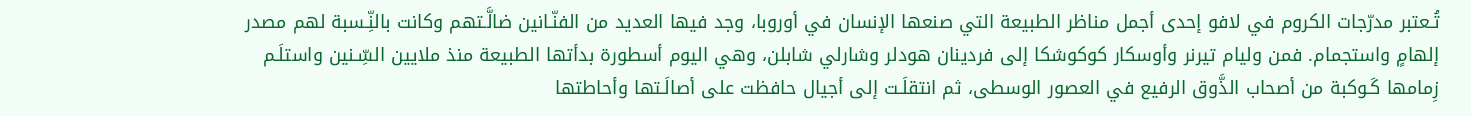تُـعتبر مدرّجات الكروم في لافو إحدى أجمل مناظر الطبيعة التي صنعها الإنسان في أوروبا، وجد فيها العديد من الفنّـانين ضالَّـتهم وكانت بالنِّـسبة لهم مصدر إلهامٍ واستجمام. فمن وليام تيرنر وأوسكار كوكوشكا إلى فردينان هودلر وشارلي شابلن، وهي اليوم أسطورة بدأتها الطبيعة منذ ملايين السِّـنين واستلَـم زِمامها كَـوكبة من أصحاب الذَّوق الرفيع في العصور الوسطى، ثم انتقلَـت إلى أجيال حافظت على أصالَـتها وأحاطتها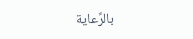بالرِّعاية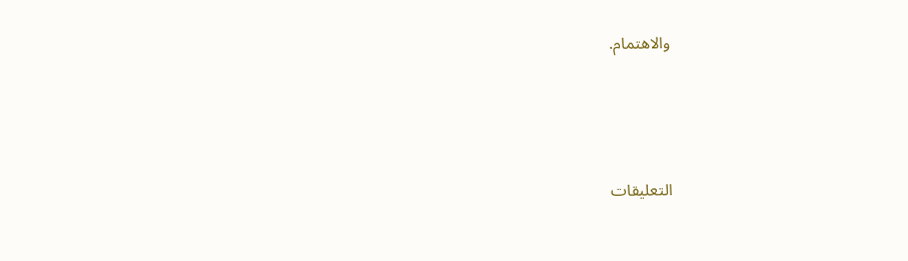والاهتمام.






التعليقات